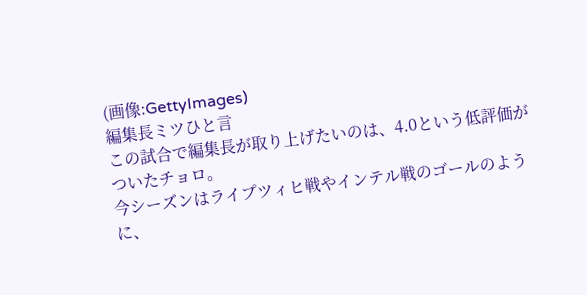(画像:GettyImages)
編集長ミツひと言
この試合で編集長が取り上げたいのは、4.0という低評価がついたチョロ。
今シーズンはライプツィヒ戦やインテル戦のゴールのように、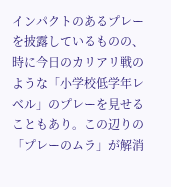インパクトのあるプレーを披露しているものの、時に今日のカリアリ戦のような「小学校低学年レベル」のプレーを見せることもあり。この辺りの「プレーのムラ」が解消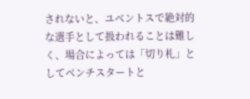されないと、ユベントスで絶対的な選手として扱われることは難しく、場合によっては「切り札」としてベンチスタートと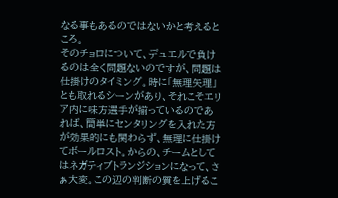なる事もあるのではないかと考えるところ。
そのチョロについて、デュエルで負けるのは全く問題ないのですが、問題は仕掛けのタイミング。時に「無理矢理」とも取れるシーンがあり、それこそエリア内に味方選手が揃っているのであれば、簡単にセンタリングを入れた方が効果的にも関わらず、無理に仕掛けてボールロスト。からの、チームとしてはネガティブトランジションになって、さぁ大変。この辺の判断の質を上げるこ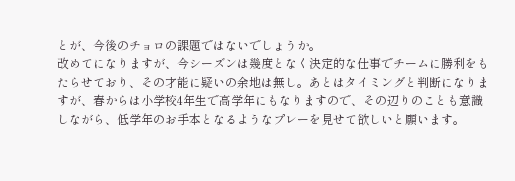とが、今後のチョロの課題ではないでしょうか。
改めてになりますが、今シーズンは幾度となく決定的な仕事でチームに勝利をもたらせており、その才能に疑いの余地は無し。あとはタイミングと判断になりますが、春からは小学校4年生で高学年にもなりますので、その辺りのことも意識しながら、低学年のお手本となるようなプレーを見せて欲しいと願います。